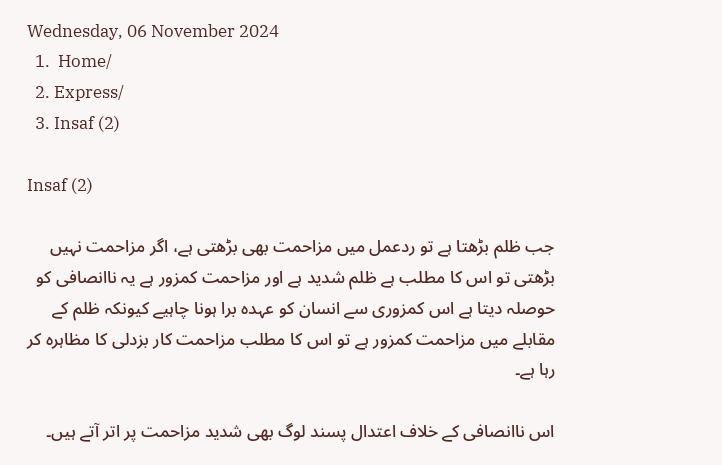Wednesday, 06 November 2024
  1.  Home/
  2. Express/
  3. Insaf (2)

Insaf (2)

جب ظلم بڑھتا ہے تو ردعمل میں مزاحمت بھی بڑھتی ہے، اگر مزاحمت نہیں بڑھتی تو اس کا مطلب ہے ظلم شدید ہے اور مزاحمت کمزور ہے یہ ناانصافی کو حوصلہ دیتا ہے اس کمزوری سے انسان کو عہدہ برا ہونا چاہیے کیونکہ ظلم کے مقابلے میں مزاحمت کمزور ہے تو اس کا مطلب مزاحمت کار بزدلی کا مظاہرہ کر رہا ہے۔

اس ناانصافی کے خلاف اعتدال پسند لوگ بھی شدید مزاحمت پر اتر آتے ہیں۔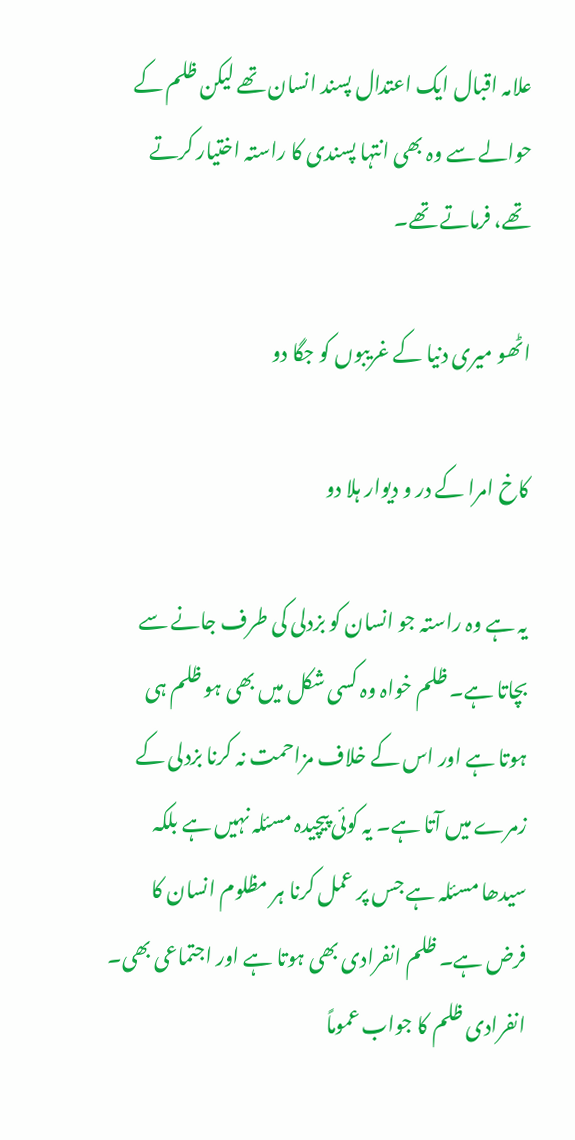علامہ اقبال ایک اعتدال پسند انسان تھے لیکن ظلم کے حوالے سے وہ بھی انتہا پسندی کا راستہ اختیار کرتے تھے، فرماتے تھے۔

اٹھو میری دنیا کے غریبوں کو جگا دو

کاخ امرا کے در و دیوار ہلا دو

یہ ہے وہ راستہ جو انسان کو بزدلی کی طرف جانے سے بچاتا ہے۔ ظلم خواہ وہ کسی شکل میں بھی ہو ظلم ہی ہوتا ہے اور اس کے خلاف مزاحمت نہ کرنا بزدلی کے زمرے میں آتا ہے۔ یہ کوئی پیچیدہ مسئلہ نہیں ہے بلکہ سیدھا مسئلہ ہے جس پر عمل کرنا ہر مظلوم انسان کا فرض ہے۔ ظلم انفرادی بھی ہوتا ہے اور اجتماعی بھی۔ انفرادی ظلم کا جواب عموماً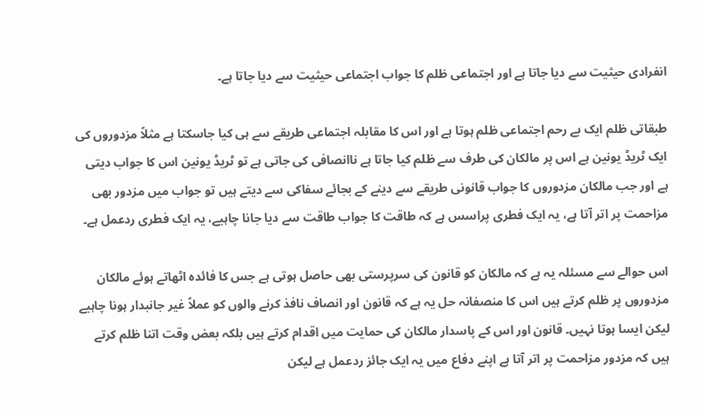انفرادی حیثیت سے دیا جاتا ہے اور اجتماعی ظلم کا جواب اجتماعی حیثیت سے دیا جاتا ہے۔

طبقاتی ظلم ایک بے رحم اجتماعی ظلم ہوتا ہے اور اس کا مقابلہ اجتماعی طریقے سے ہی کیا جاسکتا ہے مثلاً مزدوروں کی ایک ٹریڈ یونین ہے اس پر مالکان کی طرف سے ظلم کیا جاتا ہے ناانصافی کی جاتی ہے تو ٹریڈ یونین اس کا جواب دیتی ہے اور جب مالکان مزدوروں کا جواب قانونی طریقے سے دینے کے بجائے سفاکی سے دیتے ہیں تو جواب میں مزدور بھی مزاحمت پر اتر آتا ہے، یہ ایک فطری پراسس ہے کہ طاقت کا جواب طاقت سے دیا جانا چاہیے، یہ ایک فطری ردعمل ہے۔

اس حوالے سے مسئلہ یہ ہے کہ مالکان کو قانون کی سرپرستی بھی حاصل ہوتی ہے جس کا فائدہ اٹھاتے ہوئے مالکان مزدوروں پر ظلم کرتے ہیں اس کا منصفانہ حل یہ ہے کہ قانون اور انصاف نافذ کرنے والوں کو عملاً غیر جانبدار ہونا چاہیے لیکن ایسا ہوتا نہیں۔ قانون اور اس کے پاسدار مالکان کی حمایت میں اقدام کرتے ہیں بلکہ بعض وقت اتنا ظلم کرتے ہیں کہ مزدور مزاحمت پر اتر آتا ہے اپنے دفاع میں یہ ایک جائز ردعمل ہے لیکن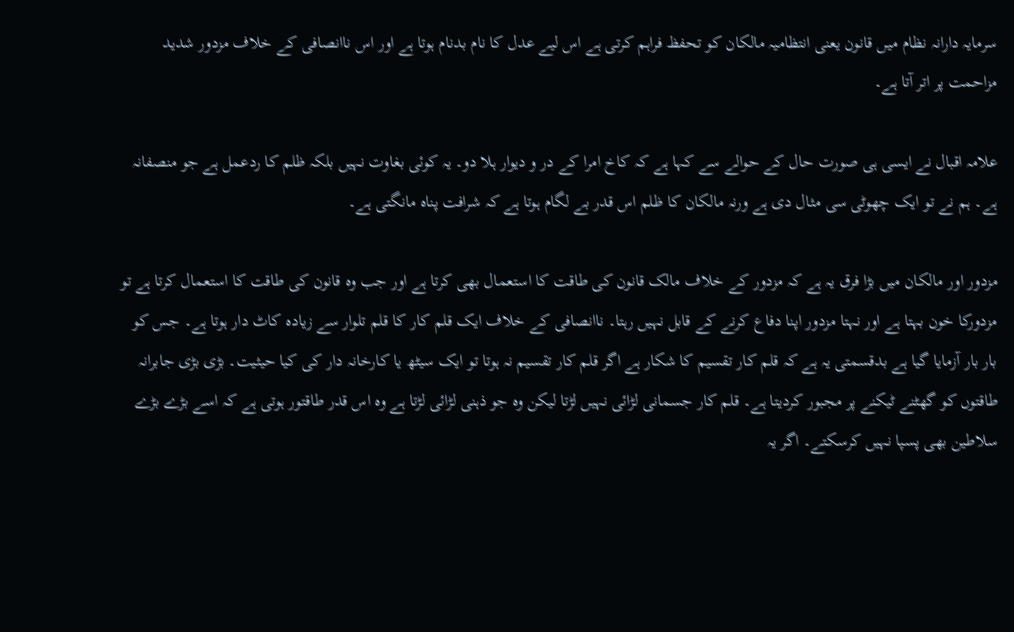سرمایہ دارانہ نظام میں قانون یعنی انتظامیہ مالکان کو تحفظ فراہم کرتی ہے اس لیے عدل کا نام بدنام ہوتا ہے اور اس ناانصافی کے خلاف مزدور شدید مزاحمت پر اتر آتا ہے۔

علامہ اقبال نے ایسی ہی صورت حال کے حوالے سے کہا ہے کہ کاخ امرا کے در و دیوار ہلا دو۔ یہ کوئی بغاوت نہیں بلکہ ظلم کا ردعمل ہے جو منصفانہ ہے۔ ہم نے تو ایک چھوٹی سی مثال دی ہے ورنہ مالکان کا ظلم اس قدر بے لگام ہوتا ہے کہ شرافت پناہ مانگتی ہے۔

مزدور اور مالکان میں بڑا فرق یہ ہے کہ مزدور کے خلاف مالک قانون کی طاقت کا استعمال بھی کرتا ہے اور جب وہ قانون کی طاقت کا استعمال کرتا ہے تو مزدورکا خون بہتا ہے اور نہتا مزدور اپنا دفاع کرنے کے قابل نہیں رہتا۔ ناانصافی کے خلاف ایک قلم کار کا قلم تلوار سے زیادہ کاٹ دار ہوتا ہے۔ جس کو بار بار آزمایا گیا ہے بدقسمتی یہ ہے کہ قلم کار تقسیم کا شکار ہے اگر قلم کار تقسیم نہ ہوتا تو ایک سیٹھ یا کارخانہ دار کی کیا حیثیت۔ بڑی بڑی جابرانہ طاقتوں کو گھٹنے ٹیکنے پر مجبور کردیتا ہے۔ قلم کار جسمانی لڑائی نہیں لڑتا لیکن وہ جو ذہنی لڑائی لڑتا ہے وہ اس قدر طاقتور ہوتی ہے کہ اسے بڑے بڑے سلاطین بھی پسپا نہیں کرسکتے۔ اگر یہ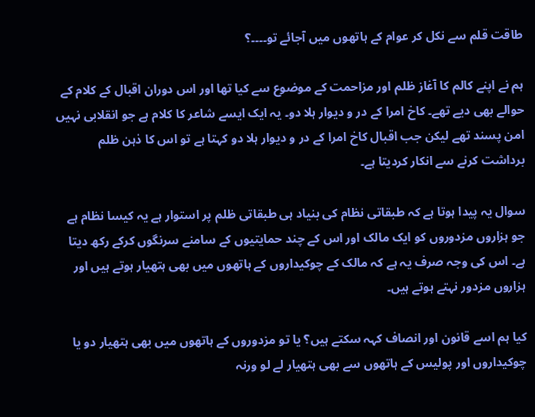طاقت قلم سے نکل کر عوام کے ہاتھوں میں آجائے تو۔۔۔۔؟

ہم نے اپنے کالم کا آغاز ظلم اور مزاحمت کے موضوع سے کیا تھا اور اس دوران اقبال کے کلام کے حوالے بھی دیے تھے۔ کاخ امرا کے در و دیوار ہلا دو۔ یہ ایک ایسے شاعر کا کلام ہے جو انقلابی نہیں امن پسند تھے لیکن جب اقبال کاخ امرا کے در و دیوار ہلا دو کہتا ہے تو اس کا ذہن ظلم برداشت کرنے سے انکار کردیتا ہے۔

سوال یہ پیدا ہوتا ہے کہ طبقاتی نظام کی بنیاد ہی طبقاتی ظلم پر استوار ہے یہ کیسا نظام ہے جو ہزاروں مزدوروں کو ایک مالک اور اس کے چند حمایتیوں کے سامنے سرنگوں کرکے رکھ دیتا ہے۔ اس کی وجہ صرف یہ ہے کہ مالک کے چوکیداروں کے ہاتھوں میں بھی ہتھیار ہوتے ہیں اور ہزاروں مزدور نہتے ہوتے ہیں۔

کیا ہم اسے قانون اور انصاف کہہ سکتے ہیں؟ یا تو مزدوروں کے ہاتھوں میں بھی ہتھیار دو یا چوکیداروں اور پولیس کے ہاتھوں سے بھی ہتھیار لے لو ورنہ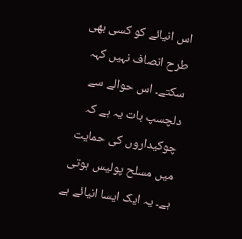اس انیائے کو کسی بھی طرح انصاف نہیں کہہ سکتے۔ اس حوالے سے دلچسپ بات یہ ہے کہ چوکیداروں کی حمایت میں مسلح پولیس ہوتی ہے۔ یہ ایک ایسا انیائے ہے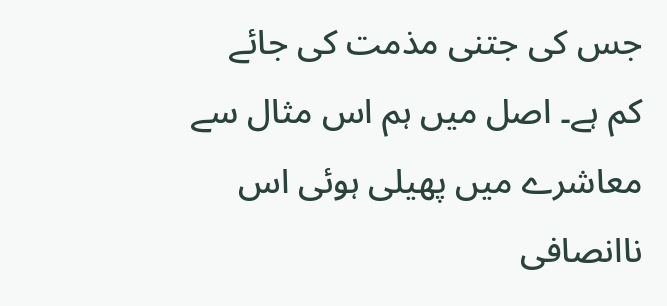جس کی جتنی مذمت کی جائے کم ہے۔ اصل میں ہم اس مثال سے معاشرے میں پھیلی ہوئی اس ناانصافی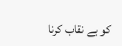کو بے نقاب کرنا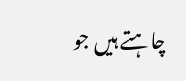چاہتے ہیں جو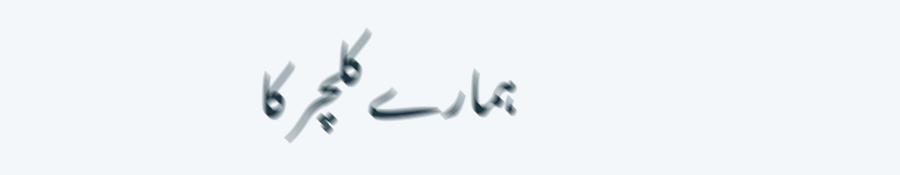ہمارے کلچر کا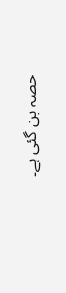حصہ بن گئی ہے۔